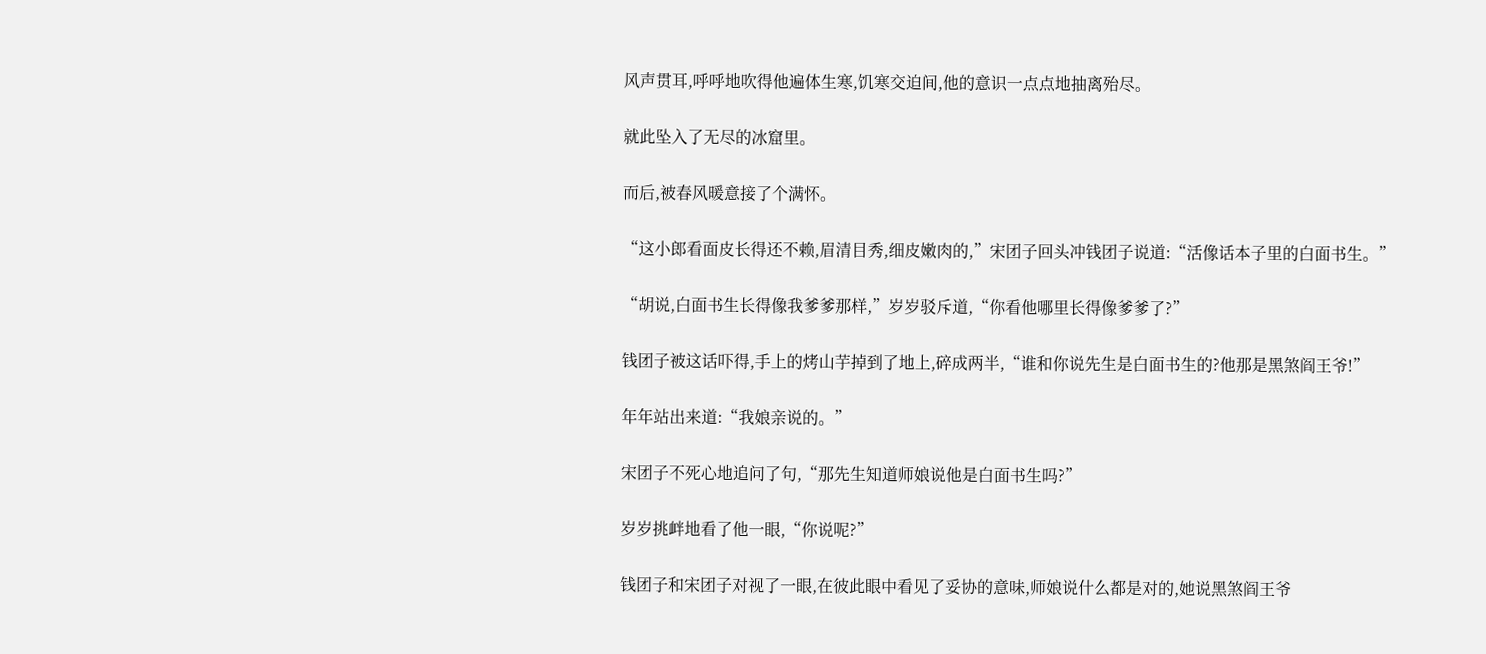风声贯耳,呼呼地吹得他遍体生寒,饥寒交迫间,他的意识一点点地抽离殆尽。

就此坠入了无尽的冰窟里。

而后,被春风暖意接了个满怀。

“这小郎看面皮长得还不赖,眉清目秀,细皮嫩肉的,”宋团子回头冲钱团子说道:“活像话本子里的白面书生。”

“胡说,白面书生长得像我爹爹那样,”岁岁驳斥道,“你看他哪里长得像爹爹了?”

钱团子被这话吓得,手上的烤山芋掉到了地上,碎成两半,“谁和你说先生是白面书生的?他那是黑煞阎王爷!”

年年站出来道:“我娘亲说的。”

宋团子不死心地追问了句,“那先生知道师娘说他是白面书生吗?”

岁岁挑衅地看了他一眼,“你说呢?”

钱团子和宋团子对视了一眼,在彼此眼中看见了妥协的意味,师娘说什么都是对的,她说黑煞阎王爷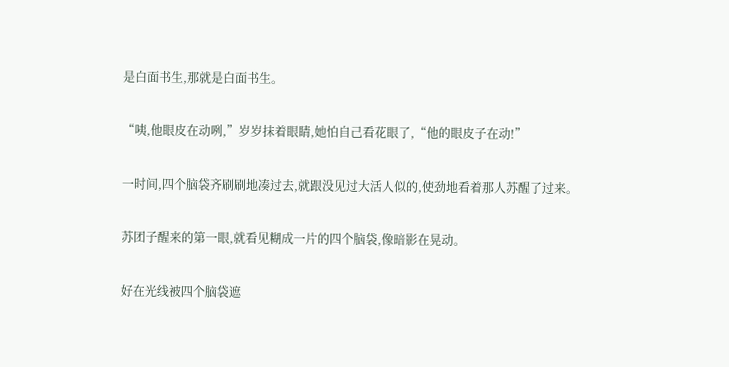是白面书生,那就是白面书生。

“咦,他眼皮在动咧,”岁岁抹着眼睛,她怕自己看花眼了,“他的眼皮子在动!”

一时间,四个脑袋齐刷刷地凑过去,就跟没见过大活人似的,使劲地看着那人苏醒了过来。

苏团子醒来的第一眼,就看见糊成一片的四个脑袋,像暗影在晃动。

好在光线被四个脑袋遮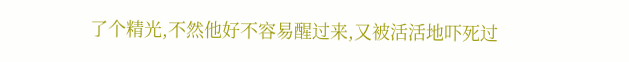了个精光,不然他好不容易醒过来,又被活活地吓死过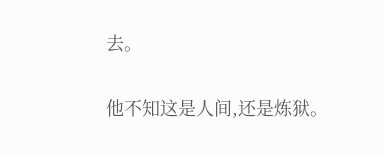去。

他不知这是人间,还是炼狱。